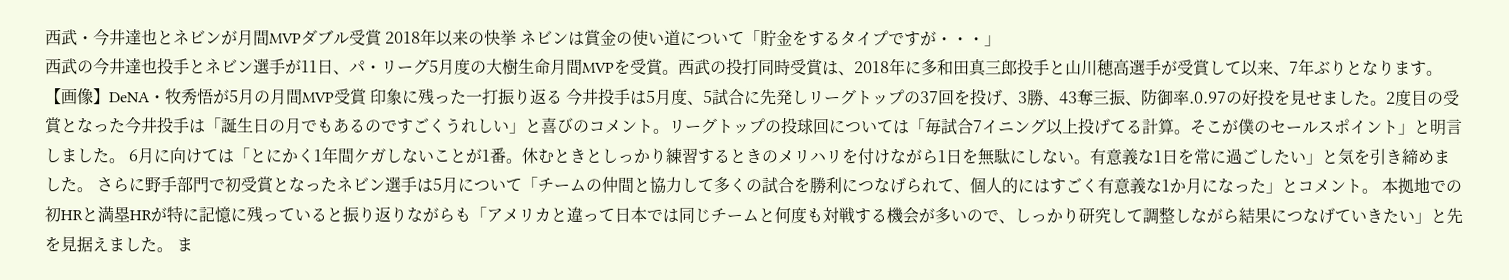西武・今井達也とネビンが月間MVPダブル受賞 2018年以来の快挙 ネビンは賞金の使い道について「貯金をするタイプですが・・・」
西武の今井達也投手とネビン選手が11日、パ・リーグ5月度の大樹生命月間MVPを受賞。西武の投打同時受賞は、2018年に多和田真三郎投手と山川穂高選手が受賞して以来、7年ぶりとなります。 【画像】DeNA・牧秀悟が5月の月間MVP受賞 印象に残った一打振り返る 今井投手は5月度、5試合に先発しリーグトップの37回を投げ、3勝、43奪三振、防御率.0.97の好投を見せました。2度目の受賞となった今井投手は「誕生日の月でもあるのですごくうれしい」と喜びのコメント。リーグトップの投球回については「毎試合7イニング以上投げてる計算。そこが僕のセールスポイント」と明言しました。 6月に向けては「とにかく1年間ケガしないことが1番。休むときとしっかり練習するときのメリハリを付けながら1日を無駄にしない。有意義な1日を常に過ごしたい」と気を引き締めました。 さらに野手部門で初受賞となったネビン選手は5月について「チームの仲間と協力して多くの試合を勝利につなげられて、個人的にはすごく有意義な1か月になった」とコメント。 本拠地での初HRと満塁HRが特に記憶に残っていると振り返りながらも「アメリカと違って日本では同じチームと何度も対戦する機会が多いので、しっかり研究して調整しながら結果につなげていきたい」と先を見据えました。 ま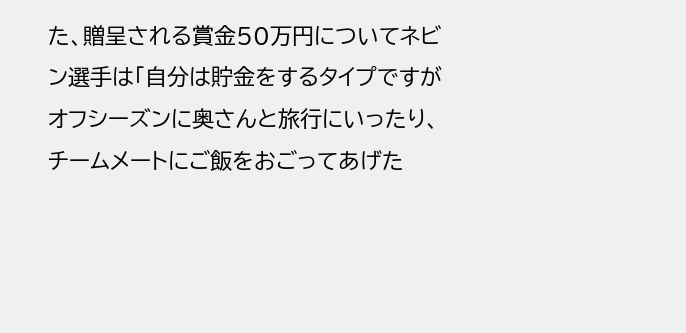た、贈呈される賞金50万円についてネビン選手は「自分は貯金をするタイプですがオフシーズンに奥さんと旅行にいったり、チームメートにご飯をおごってあげた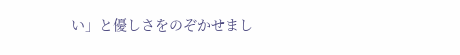い」と優しさをのぞかせまし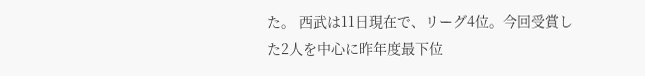た。 西武は11日現在で、リーグ4位。今回受賞した2人を中心に昨年度最下位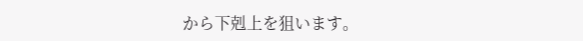から下剋上を狙います。